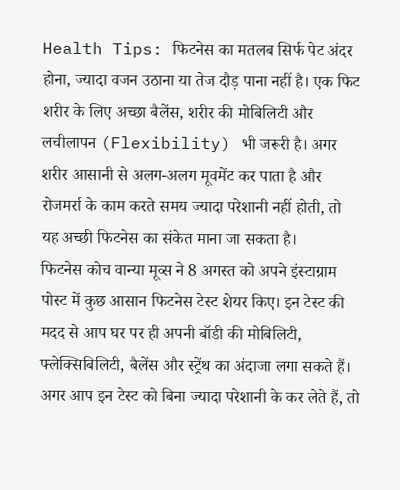Health Tips: फिटनेस का मतलब सिर्फ पेट अंदर होना, ज्यादा वजन उठाना या तेज दौड़ पाना नहीं है। एक फिट शरीर के लिए अच्छा बैलेंस, शरीर की मोबिलिटी और लचीलापन (Flexibility) भी जरूरी है। अगर शरीर आसानी से अलग-अलग मूवमेंट कर पाता है और रोजमर्रा के काम करते समय ज्यादा परेशानी नहीं होती, तो यह अच्छी फिटनेस का संकेत माना जा सकता है।
फिटनेस कोच वान्या मूव्स ने 8 अगस्त को अपने इंस्टाग्राम पोस्ट में कुछ आसान फिटनेस टेस्ट शेयर किए। इन टेस्ट की मदद से आप घर पर ही अपनी बॉडी की मोबिलिटी, फ्लेक्सिबिलिटी, बैलेंस और स्ट्रेंथ का अंदाजा लगा सकते हैं।
अगर आप इन टेस्ट को बिना ज्यादा परेशानी के कर लेते हैं, तो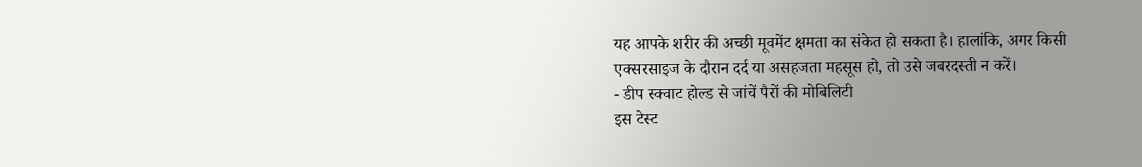यह आपके शरीर की अच्छी मूवमेंट क्षमता का संकेत हो सकता है। हालांकि, अगर किसी एक्सरसाइज के दौरान दर्द या असहजता महसूस हो, तो उसे जबरदस्ती न करें।
- डीप स्क्वाट होल्ड से जांचें पैरों की मोबिलिटी
इस टेस्ट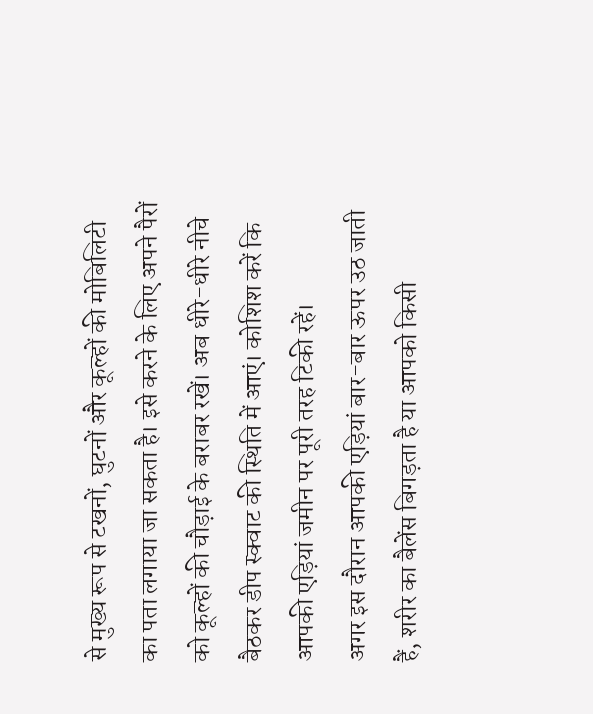से मुख्य रूप से टखनों, घुटनों और कूल्हों की मोबिलिटी का पता लगाया जा सकता है। इसे करने के लिए अपने पैरों को कूल्हों की चौड़ाई के बराबर रखें। अब धीरे-धीरे नीचे बैठकर डीप स्क्वाट की स्थिति में आएं। कोशिश करें कि आपकी एड़ियां जमीन पर पूरी तरह टिकी रहें।
अगर इस दौरान आपकी एड़ियां बार-बार ऊपर उठ जाती हैं, शरीर का बैलेंस बिगड़ता है या आपको किसी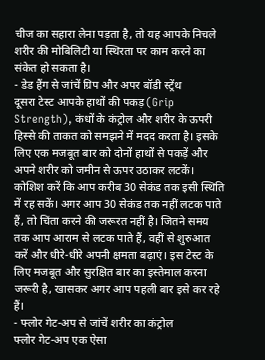चीज का सहारा लेना पड़ता है, तो यह आपके निचले शरीर की मोबिलिटी या स्थिरता पर काम करने का संकेत हो सकता है।
- डेड हैंग से जांचें ग्रिप और अपर बॉडी स्ट्रेंथ
दूसरा टेस्ट आपके हाथों की पकड़ (Grip Strength), कंधों के कंट्रोल और शरीर के ऊपरी हिस्से की ताकत को समझने में मदद करता है। इसके लिए एक मजबूत बार को दोनों हाथों से पकड़ें और अपने शरीर को जमीन से ऊपर उठाकर लटकें। कोशिश करें कि आप करीब 30 सेकंड तक इसी स्थिति में रह सकें। अगर आप 30 सेकंड तक नहीं लटक पाते हैं, तो चिंता करने की जरूरत नहीं है। जितने समय तक आप आराम से लटक पाते हैं, वहीं से शुरुआत करें और धीरे-धीरे अपनी क्षमता बढ़ाएं। इस टेस्ट के लिए मजबूत और सुरक्षित बार का इस्तेमाल करना जरूरी है, खासकर अगर आप पहली बार इसे कर रहे हैं।
- फ्लोर गेट-अप से जांचें शरीर का कंट्रोल
फ्लोर गेट-अप एक ऐसा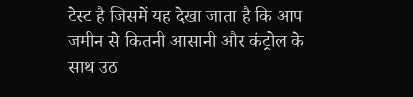टेस्ट है जिसमें यह देखा जाता है कि आप जमीन से कितनी आसानी और कंट्रोल के साथ उठ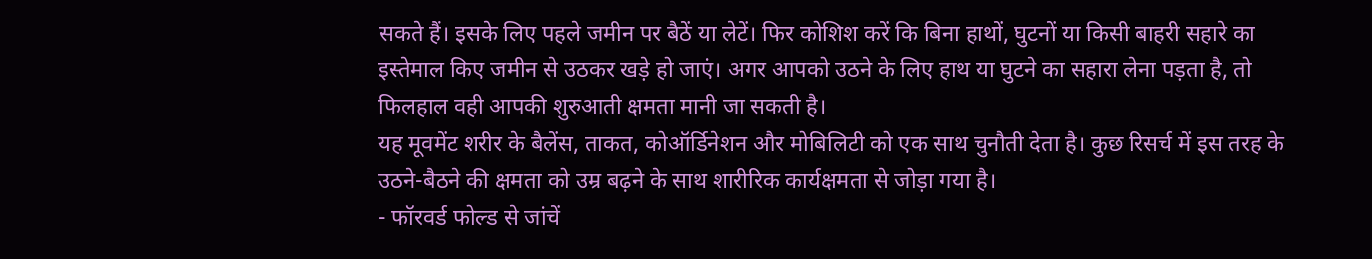सकते हैं। इसके लिए पहले जमीन पर बैठें या लेटें। फिर कोशिश करें कि बिना हाथों, घुटनों या किसी बाहरी सहारे का इस्तेमाल किए जमीन से उठकर खड़े हो जाएं। अगर आपको उठने के लिए हाथ या घुटने का सहारा लेना पड़ता है, तो फिलहाल वही आपकी शुरुआती क्षमता मानी जा सकती है।
यह मूवमेंट शरीर के बैलेंस, ताकत, कोऑर्डिनेशन और मोबिलिटी को एक साथ चुनौती देता है। कुछ रिसर्च में इस तरह के उठने-बैठने की क्षमता को उम्र बढ़ने के साथ शारीरिक कार्यक्षमता से जोड़ा गया है।
- फॉरवर्ड फोल्ड से जांचें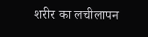शरीर का लचीलापन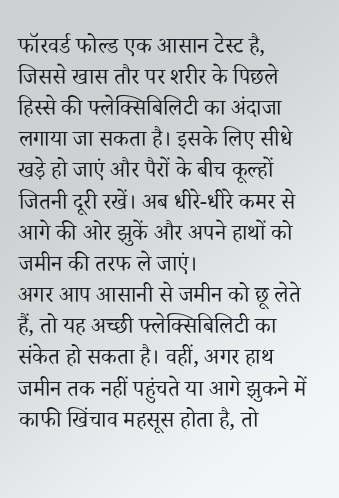फॉरवर्ड फोल्ड एक आसान टेस्ट है, जिससे खास तौर पर शरीर के पिछले हिस्से की फ्लेक्सिबिलिटी का अंदाजा लगाया जा सकता है। इसके लिए सीधे खड़े हो जाएं और पैरों के बीच कूल्हों जितनी दूरी रखें। अब धीरे-धीरे कमर से आगे की ओर झुकें और अपने हाथों को जमीन की तरफ ले जाएं।
अगर आप आसानी से जमीन को छू लेते हैं, तो यह अच्छी फ्लेक्सिबिलिटी का संकेत हो सकता है। वहीं, अगर हाथ जमीन तक नहीं पहुंचते या आगे झुकने में काफी खिंचाव महसूस होता है, तो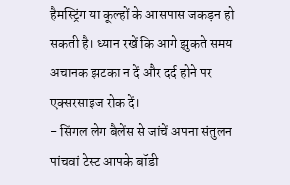हैमस्ट्रिंग या कूल्हों के आसपास जकड़न हो सकती है। ध्यान रखें कि आगे झुकते समय अचानक झटका न दें और दर्द होने पर एक्सरसाइज रोक दें।
- सिंगल लेग बैलेंस से जांचें अपना संतुलन
पांचवां टेस्ट आपके बॉडी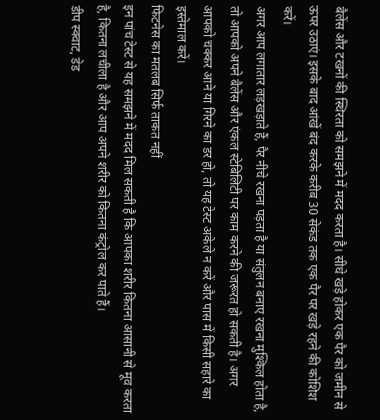बैलेंस और टखनों की स्थिरता को समझने में मदद करता है। सीधे खड़े होकर एक पैर को जमीन से ऊपर उठाएं। इसके बाद आंखें बंद करके करीब 30 सेकंड तक एक पैर पर खड़े रहने की कोशिश करें।
अगर आप लगातार लड़खड़ाते हैं, पैर नीचे रखना पड़ता है या संतुलन बनाए रखना मुश्किल होता है, तो आपको अपने बैलेंस और एंकल स्टेबिलिटी पर काम करने की जरूरत हो सकती है। अगर आपको चक्कर आने या गिरने का डर हो, तो यह टेस्ट अकेले न करें और पास में किसी सहारे का इस्तेमाल करें।
फिटनेस का मतलब सिर्फ ताकत नहीं
इन पांच टेस्ट से यह समझने में मदद मिल सकती है कि आपका शरीर कितना आसानी से मूव करता है, कितना लचीला है और आप अपने शरीर को कितना कंट्रोल कर पाते हैं।
डीप स्क्वाट, डेड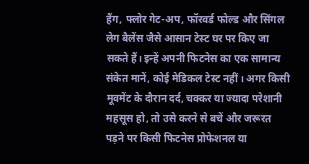हैंग, फ्लोर गेट-अप, फॉरवर्ड फोल्ड और सिंगल लेग बैलेंस जैसे आसान टेस्ट घर पर किए जा सकते हैं। इन्हें अपनी फिटनेस का एक सामान्य संकेत मानें, कोई मेडिकल टेस्ट नहीं। अगर किसी मूवमेंट के दौरान दर्द, चक्कर या ज्यादा परेशानी महसूस हो, तो उसे करने से बचें और जरूरत पड़ने पर किसी फिटनेस प्रोफेशनल या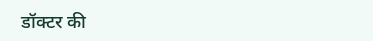डॉक्टर की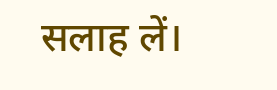सलाह लें।